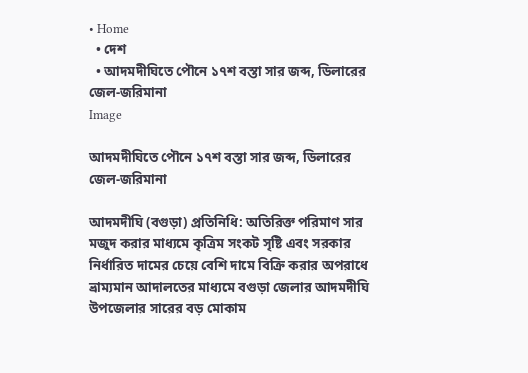• Home
  • দেশ
  • আদমদীঘিতে পৌনে ১৭শ বস্তা সার জব্দ, ডিলারের জেল-জরিমানা
Image

আদমদীঘিতে পৌনে ১৭শ বস্তা সার জব্দ, ডিলারের জেল-জরিমানা

আদমদীঘি (বগুড়া) প্রতিনিধি: অতিরিক্ত পরিমাণ সার মজুদ করার মাধ্যমে কৃত্রিম সংকট সৃষ্টি এবং সরকার নির্ধারিত দামের চেয়ে বেশি দামে বিক্রি করার অপরাধে ভ্রাম্যমান আদালতের মাধ্যমে বগুড়া জেলার আদমদীঘি উপজেলার সারের বড় মোকাম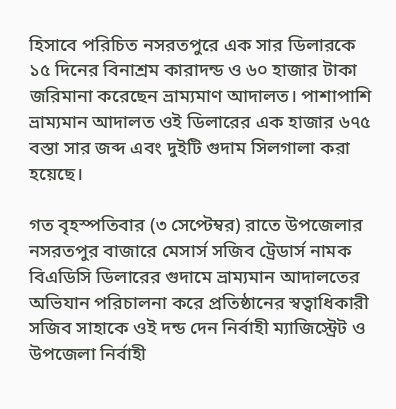হিসাবে পরিচিত নসরতপুরে এক সার ডিলারকে ১৫ দিনের বিনাশ্রম কারাদন্ড ও ৬০ হাজার টাকা জরিমানা করেছেন ভ্রাম্যমাণ আদালত। পাশাপাশি ভ্রাম্যমান আদালত ওই ডিলারের এক হাজার ৬৭৫ বস্তা সার জব্দ এবং দুইটি গুদাম সিলগালা করা হয়েছে।

গত বৃহস্পতিবার (৩ সেপ্টেম্বর) রাতে উপজেলার নসরতপুর বাজারে মেসার্স সজিব ট্রেডার্স নামক বিএডিসি ডিলারের গুদামে ভ্রাম্যমান আদালতের অভিযান পরিচালনা করে প্রতিষ্ঠানের স্বত্বাধিকারী সজিব সাহাকে ওই দন্ড দেন নির্বাহী ম্যাজিস্ট্রেট ও উপজেলা নির্বাহী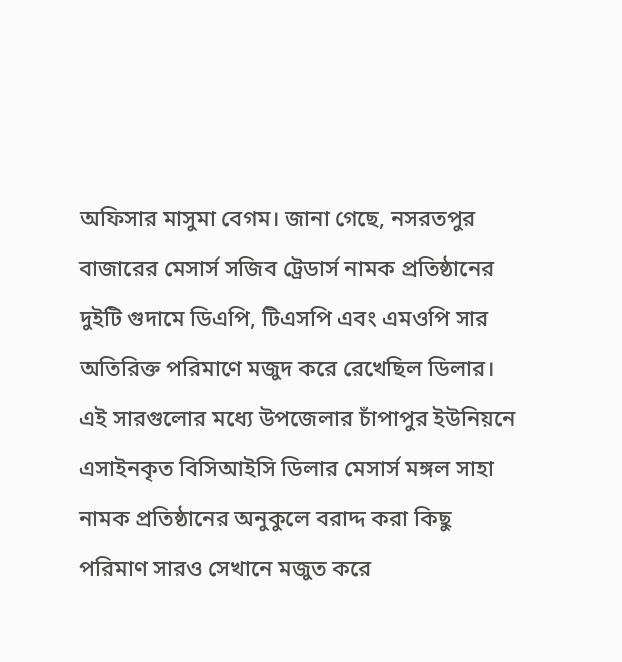অফিসার মাসুমা বেগম। জানা গেছে, নসরতপুর বাজারের মেসার্স সজিব ট্রেডার্স নামক প্রতিষ্ঠানের দুইটি গুদামে ডিএপি, টিএসপি এবং এমওপি সার অতিরিক্ত পরিমাণে মজুদ করে রেখেছিল ডিলার। এই সারগুলোর মধ্যে উপজেলার চাঁপাপুর ইউনিয়নে এসাইনকৃত বিসিআইসি ডিলার মেসার্স মঙ্গল সাহা নামক প্রতিষ্ঠানের অনুকুলে বরাদ্দ করা কিছু পরিমাণ সারও সেখানে মজুত করে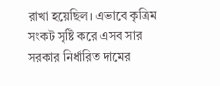রাখা হয়েছিল। এভাবে কৃত্রিম সংকট সৃষ্টি করে এসব সার সরকার নির্ধারিত দামের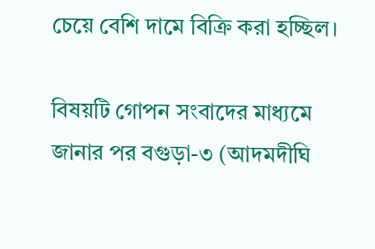চেয়ে বেশি দামে বিক্রি করা হচ্ছিল।

বিষয়টি গোপন সংবাদের মাধ্যমে জানার পর বগুড়া-৩ (আদমদীঘি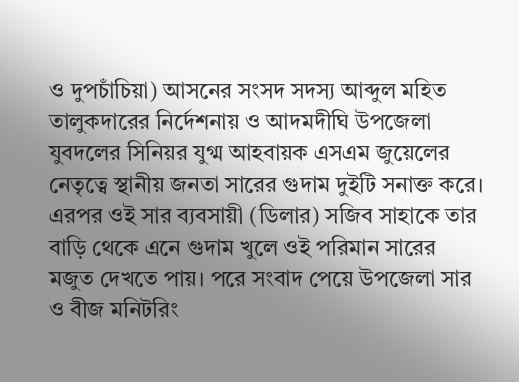ও দুপচাঁচিয়া) আসনের সংসদ সদস্য আব্দুল মহিত তালুকদারের নির্দেশনায় ও আদমদীঘি উপজেলা যুবদলের সিনিয়র যুগ্ম আহবায়ক এসএম জুয়েলের নেতৃত্বে স্থানীয় জনতা সারের গুদাম দুইটি সনাক্ত করে। এরপর ওই সার ব্যবসায়ী (ডিলার) সজিব সাহাকে তার বাড়ি থেকে এনে গুদাম খুলে ওই পরিমান সারের মজুত দেখতে পায়। পরে সংবাদ পেয়ে উপজেলা সার ও বীজ মনিটরিং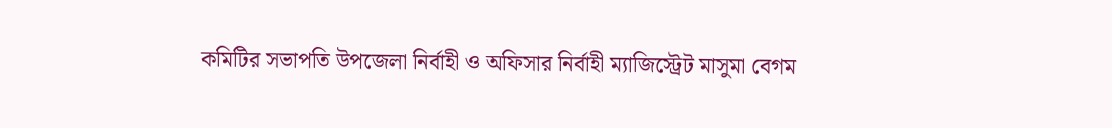কমিটির সভাপতি উপজেলা নির্বাহী ও অফিসার নির্বাহী ম্যাজিস্ট্রেট মাসুমা বেগম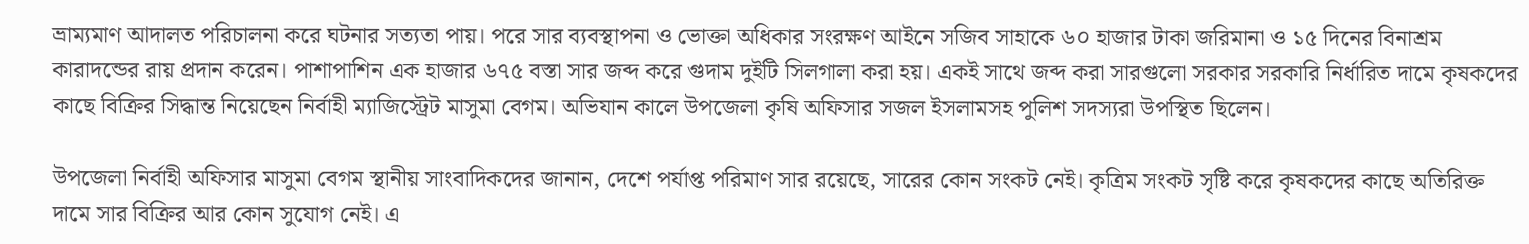ভ্রাম্যমাণ আদালত পরিচালনা করে ঘটনার সত্যতা পায়। পরে সার ব্যবস্থাপনা ও ভোক্তা অধিকার সংরক্ষণ আইনে সজিব সাহাকে ৬০ হাজার টাকা জরিমানা ও ১৫ দিনের বিনাশ্রম কারাদন্ডের রায় প্রদান করেন। পাশাপাশিন এক হাজার ৬৭৫ বস্তা সার জব্দ করে গুদাম দুইটি সিলগালা করা হয়। একই সাথে জব্দ করা সারগুলো সরকার সরকারি নির্ধারিত দামে কৃষকদের কাছে বিক্রির সিদ্ধান্ত নিয়েছেন নির্বাহী ম্যাজিস্ট্রেট মাসুমা বেগম। অভিযান কালে উপজেলা কৃষি অফিসার সজল ইসলামসহ পুলিশ সদস্যরা উপস্থিত ছিলেন।

উপজেলা নির্বাহী অফিসার মাসুমা বেগম স্থানীয় সাংবাদিকদের জানান, দেশে পর্যাপ্ত পরিমাণ সার রয়েছে, সারের কোন সংকট নেই। কৃত্রিম সংকট সৃষ্টি করে কৃষকদের কাছে অতিরিক্ত দামে সার বিক্রির আর কোন সুযোগ নেই। এ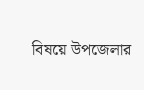বিষয়ে উপজেলার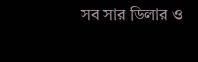সব সার ডিলার ও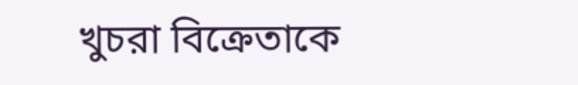খুচরা বিক্রেতাকে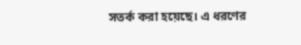সতর্ক করা হয়েছে। এ ধরণের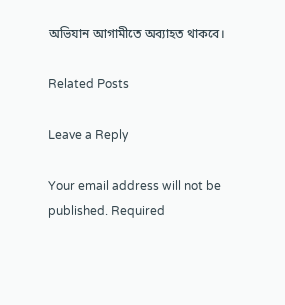অভিযান আগামীতে অব্যাহত থাকবে।

Related Posts

Leave a Reply

Your email address will not be published. Required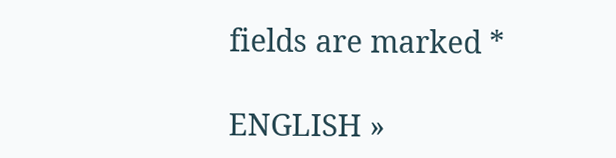fields are marked *

ENGLISH »